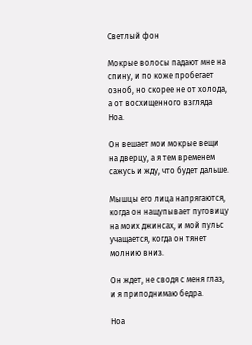Светлый фон

Мокрые волосы падают мне на спину, и по коже пробегает озноб, но скорее не от холода, а от восхищенного взгляда Ноа.

Он вешает мои мокрые вещи на дверцу, а я тем временем сажусь и жду, что будет дальше.

Мышцы его лица напрягаются, когда он нащупывает пуговицу на моих джинсах, и мой пульс учащается, когда он тянет молнию вниз.

Он ждет, не сводя с меня глаз, и я приподнимаю бедра.

Ноа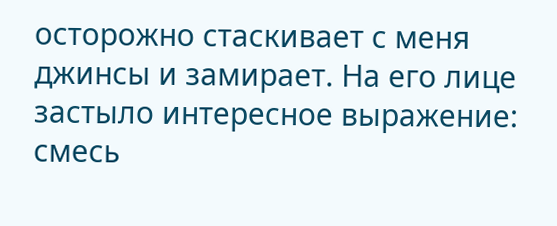осторожно стаскивает с меня джинсы и замирает. На его лице застыло интересное выражение: смесь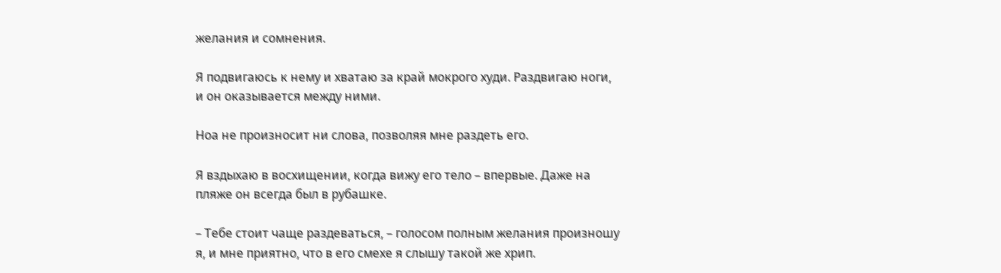желания и сомнения.

Я подвигаюсь к нему и хватаю за край мокрого худи. Раздвигаю ноги, и он оказывается между ними.

Ноа не произносит ни слова, позволяя мне раздеть его.

Я вздыхаю в восхищении, когда вижу его тело – впервые. Даже на пляже он всегда был в рубашке.

– Тебе стоит чаще раздеваться, – голосом полным желания произношу я, и мне приятно, что в его смехе я слышу такой же хрип.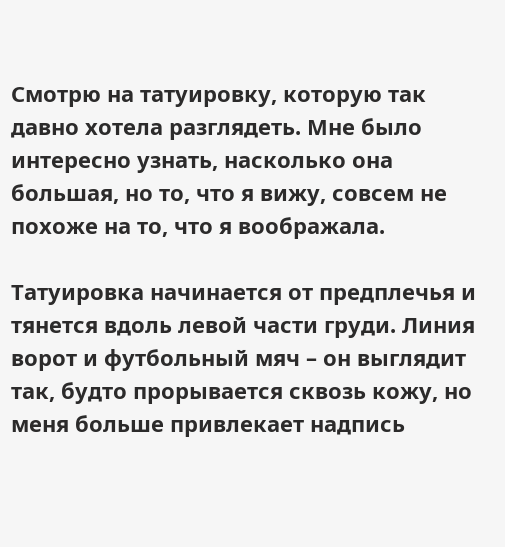Смотрю на татуировку, которую так давно хотела разглядеть. Мне было интересно узнать, насколько она большая, но то, что я вижу, совсем не похоже на то, что я воображала.

Татуировка начинается от предплечья и тянется вдоль левой части груди. Линия ворот и футбольный мяч – он выглядит так, будто прорывается сквозь кожу, но меня больше привлекает надпись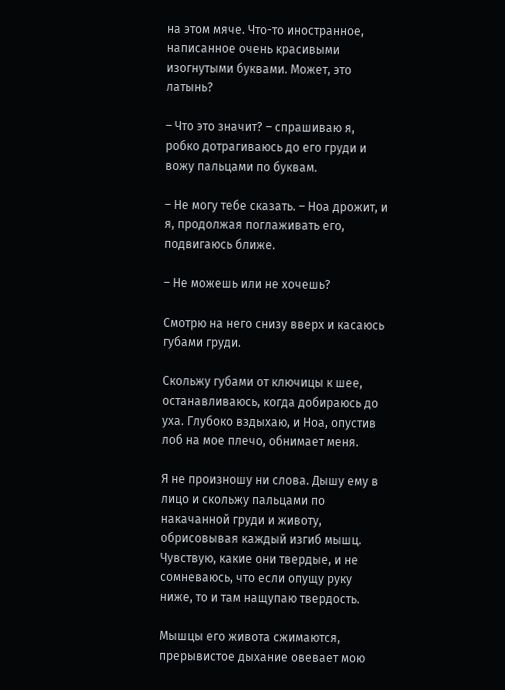на этом мяче. Что-то иностранное, написанное очень красивыми изогнутыми буквами. Может, это латынь?

– Что это значит? – спрашиваю я, робко дотрагиваюсь до его груди и вожу пальцами по буквам.

– Не могу тебе сказать. – Ноа дрожит, и я, продолжая поглаживать его, подвигаюсь ближе.

– Не можешь или не хочешь?

Смотрю на него снизу вверх и касаюсь губами груди.

Скольжу губами от ключицы к шее, останавливаюсь, когда добираюсь до уха. Глубоко вздыхаю, и Ноа, опустив лоб на мое плечо, обнимает меня.

Я не произношу ни слова. Дышу ему в лицо и скольжу пальцами по накачанной груди и животу, обрисовывая каждый изгиб мышц. Чувствую, какие они твердые, и не сомневаюсь, что если опущу руку ниже, то и там нащупаю твердость.

Мышцы его живота сжимаются, прерывистое дыхание овевает мою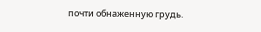почти обнаженную грудь.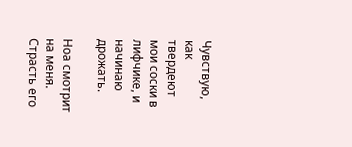Чувствую, как твердеют мои соски в лифчике, и начинаю дрожать.

Ноа смотрит на меня. Страсть его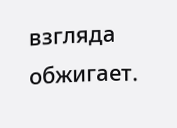взгляда обжигает.